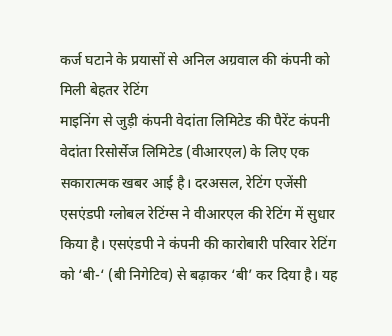कर्ज घटाने के प्रयासों से अनिल अग्रवाल की कंपनी को मिली बेहतर रेटिंग
माइनिंग से जुड़ी कंपनी वेदांता लिमिटेड की पैरेंट कंपनी वेदांता रिसोर्सेज लिमिटेड (वीआरएल) के लिए एक सकारात्मक खबर आई है। दरअसल, रेटिंग एजेंसी एसएंडपी ग्लोबल रेटिंग्स ने वीआरएल की रेटिंग में सुधार किया है। एसएंडपी ने कंपनी की कारोबारी परिवार रेटिंग को ‘बी-‘ (बी निगेटिव) से बढ़ाकर ‘बी’ कर दिया है। यह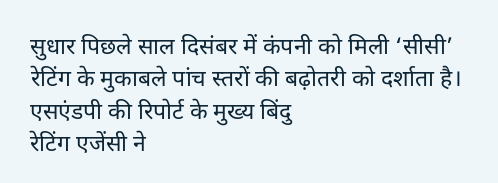सुधार पिछले साल दिसंबर में कंपनी को मिली ‘सीसी’ रेटिंग के मुकाबले पांच स्तरों की बढ़ोतरी को दर्शाता है।
एसएंडपी की रिपोर्ट के मुख्य बिंदु
रेटिंग एजेंसी ने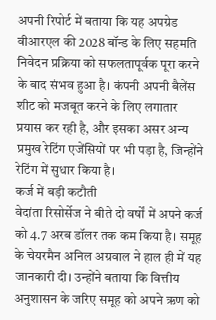अपनी रिपोर्ट में बताया कि यह अपग्रेड वीआरएल की 2028 बॉन्ड के लिए सहमति निवेदन प्रक्रिया को सफलतापूर्वक पूरा करने के बाद संभव हुआ है। कंपनी अपनी बैलेंस शीट को मजबूत करने के लिए लगातार प्रयास कर रही है, और इसका असर अन्य प्रमुख रेटिंग एजेंसियों पर भी पड़ा है, जिन्होंने रेटिंग में सुधार किया है।
कर्ज में बड़ी कटौती
वेदांता रिसोर्सेज ने बीते दो वर्षों में अपने कर्ज को 4.7 अरब डॉलर तक कम किया है। समूह के चेयरमैन अनिल अग्रवाल ने हाल ही में यह जानकारी दी। उन्होंने बताया कि वित्तीय अनुशासन के जरिए समूह को अपने ऋण को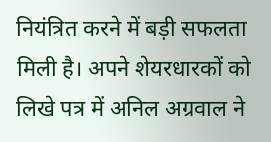नियंत्रित करने में बड़ी सफलता मिली है। अपने शेयरधारकों को लिखे पत्र में अनिल अग्रवाल ने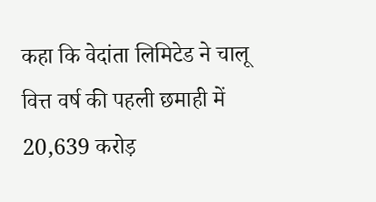कहा कि वेदांता लिमिटेड ने चालू वित्त वर्ष की पहली छमाही में 20,639 करोड़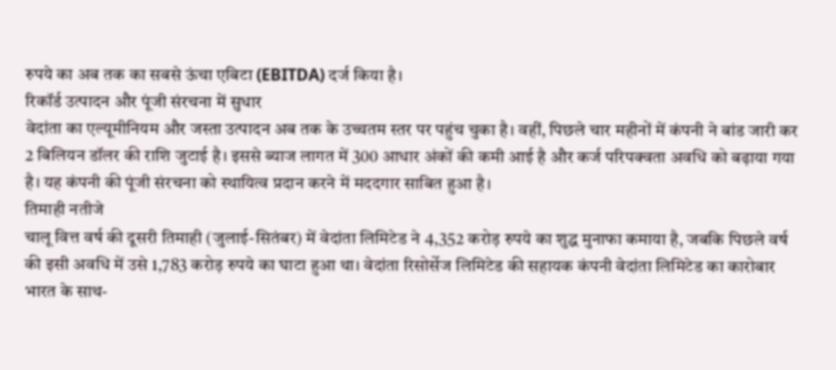रुपये का अब तक का सबसे ऊंचा एबिटा (EBITDA) दर्ज किया है।
रिकॉर्ड उत्पादन और पूंजी संरचना में सुधार
वेदांता का एल्यूमीनियम और जस्ता उत्पादन अब तक के उच्चतम स्तर पर पहुंच चुका है। वहीं, पिछले चार महीनों में कंपनी ने बांड जारी कर 2 बिलियन डॉलर की राशि जुटाई है। इससे ब्याज लागत में 300 आधार अंकों की कमी आई है और कर्ज परिपक्वता अवधि को बढ़ाया गया है। यह कंपनी की पूंजी संरचना को स्थायित्व प्रदान करने में मददगार साबित हुआ है।
तिमाही नतीजे
चालू वित्त वर्ष की दूसरी तिमाही (जुलाई-सितंबर) में वेदांता लिमिटेड ने 4,352 करोड़ रुपये का शुद्ध मुनाफा कमाया है, जबकि पिछले वर्ष की इसी अवधि में उसे 1,783 करोड़ रुपये का घाटा हुआ था। वेदांता रिसोर्सेज लिमिटेड की सहायक कंपनी वेदांता लिमिटेड का कारोबार भारत के साथ-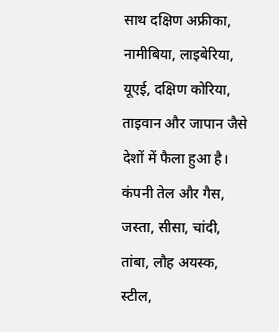साथ दक्षिण अफ्रीका, नामीबिया, लाइबेरिया, यूएई, दक्षिण कोरिया, ताइवान और जापान जैसे देशों में फैला हुआ है। कंपनी तेल और गैस, जस्ता, सीसा, चांदी, तांबा, लौह अयस्क, स्टील,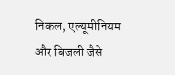निकल, एल्यूमीनियम और बिजली जैसे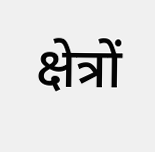क्षेत्रों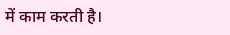में काम करती है।